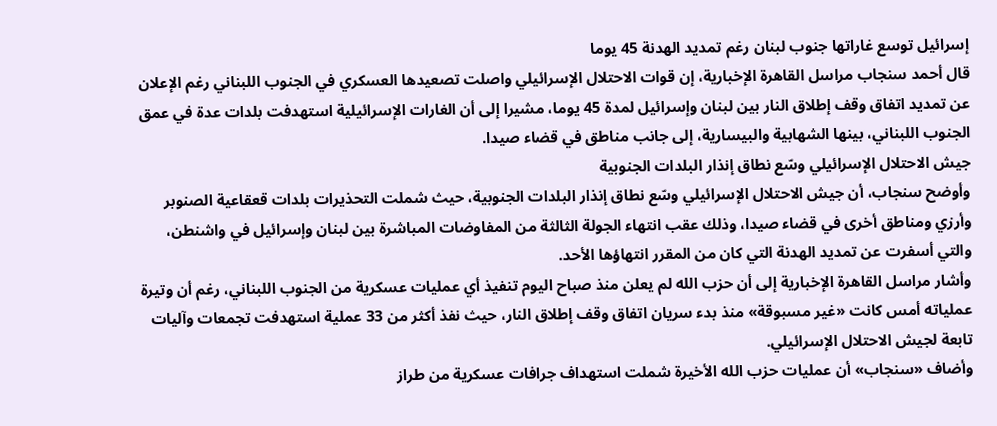إسرائيل توسع غاراتها جنوب لبنان رغم تمديد الهدنة 45 يوما
قال أحمد سنجاب مراسل القاهرة الإخبارية، إن قوات الاحتلال الإسرائيلي واصلت تصعيدها العسكري في الجنوب اللبناني رغم الإعلان عن تمديد اتفاق وقف إطلاق النار بين لبنان وإسرائيل لمدة 45 يوما، مشيرا إلى أن الغارات الإسرائيلية استهدفت بلدات عدة في عمق الجنوب اللبناني، بينها الشهابية والبيسارية، إلى جانب مناطق في قضاء صيدا.
جيش الاحتلال الإسرائيلي وسّع نطاق إنذار البلدات الجنوبية
وأوضح سنجاب، أن جيش الاحتلال الإسرائيلي وسّع نطاق إنذار البلدات الجنوبية، حيث شملت التحذيرات بلدات قعقاعية الصنوبر وأرزي ومناطق أخرى في قضاء صيدا، وذلك عقب انتهاء الجولة الثالثة من المفاوضات المباشرة بين لبنان وإسرائيل في واشنطن، والتي أسفرت عن تمديد الهدنة التي كان من المقرر انتهاؤها الأحد.
وأشار مراسل القاهرة الإخبارية إلى أن حزب الله لم يعلن منذ صباح اليوم تنفيذ أي عمليات عسكرية من الجنوب اللبناني، رغم أن وتيرة عملياته أمس كانت «غير مسبوقة» منذ بدء سريان اتفاق وقف إطلاق النار، حيث نفذ أكثر من 33 عملية استهدفت تجمعات وآليات تابعة لجيش الاحتلال الإسرائيلي.
وأضاف «سنجاب» أن عمليات حزب الله الأخيرة شملت استهداف جرافات عسكرية من طراز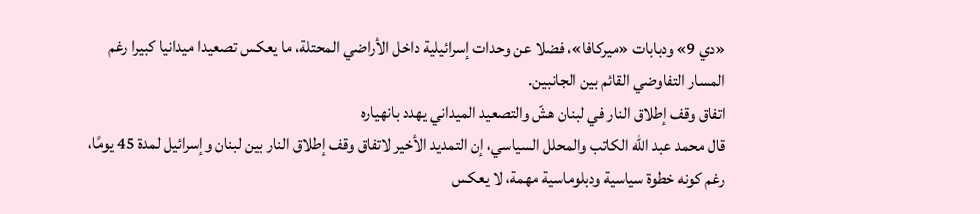«دي 9» ودبابات «ميركافا»، فضلا عن وحدات إسرائيلية داخل الأراضي المحتلة، ما يعكس تصعيدا ميدانيا كبيرا رغم المسار التفاوضي القائم بين الجانبين.
اتفاق وقف إطلاق النار في لبنان هشّ والتصعيد الميداني يهدد بانهياره
قال محمد عبد الله الكاتب والمحلل السياسي، إن التمديد الأخير لاتفاق وقف إطلاق النار بين لبنان وإسرائيل لمدة 45 يومًا، رغم كونه خطوة سياسية ودبلوماسية مهمة، لا يعكس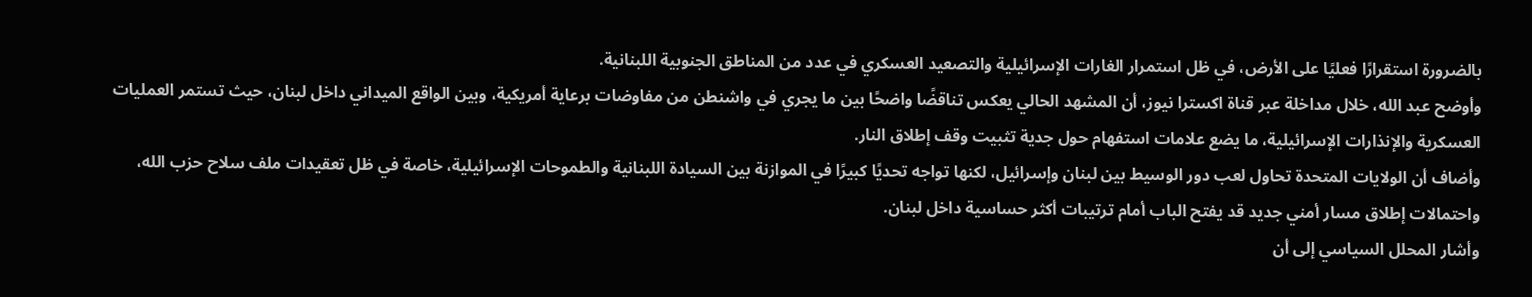بالضرورة استقرارًا فعليًا على الأرض، في ظل استمرار الغارات الإسرائيلية والتصعيد العسكري في عدد من المناطق الجنوبية اللبنانية.
وأوضح عبد الله، خلال مداخلة عبر قناة اكسترا نيوز، أن المشهد الحالي يعكس تناقضًا واضحًا بين ما يجري في واشنطن من مفاوضات برعاية أمريكية، وبين الواقع الميداني داخل لبنان، حيث تستمر العمليات العسكرية والإنذارات الإسرائيلية، ما يضع علامات استفهام حول جدية تثبيت وقف إطلاق النار.
وأضاف أن الولايات المتحدة تحاول لعب دور الوسيط بين لبنان وإسرائيل، لكنها تواجه تحديًا كبيرًا في الموازنة بين السيادة اللبنانية والطموحات الإسرائيلية، خاصة في ظل تعقيدات ملف سلاح حزب الله، واحتمالات إطلاق مسار أمني جديد قد يفتح الباب أمام ترتيبات أكثر حساسية داخل لبنان.
وأشار المحلل السياسي إلى أن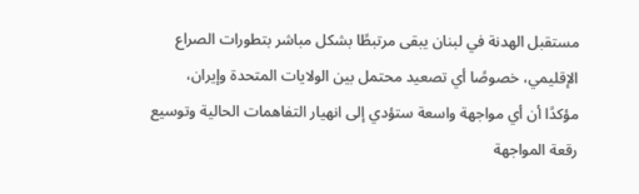مستقبل الهدنة في لبنان يبقى مرتبطًا بشكل مباشر بتطورات الصراع الإقليمي، خصوصًا أي تصعيد محتمل بين الولايات المتحدة وإيران، مؤكدًا أن أي مواجهة واسعة ستؤدي إلى انهيار التفاهمات الحالية وتوسيع رقعة المواجهة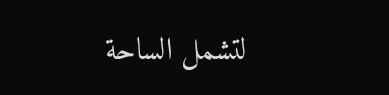لتشمل الساحة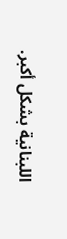اللبنانية بشكل أكبر.